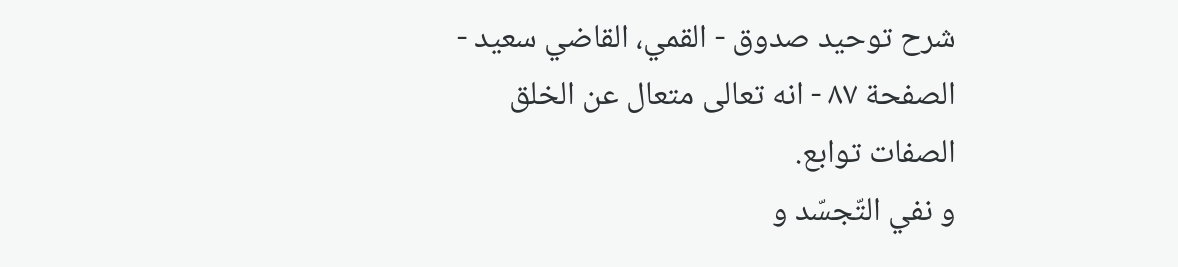شرح توحید صدوق - القمي، القاضي سعيد - الصفحة ٨٧ - انه تعالى متعال عن الخلق
الصفات توابع.
و نفي التّجسّد و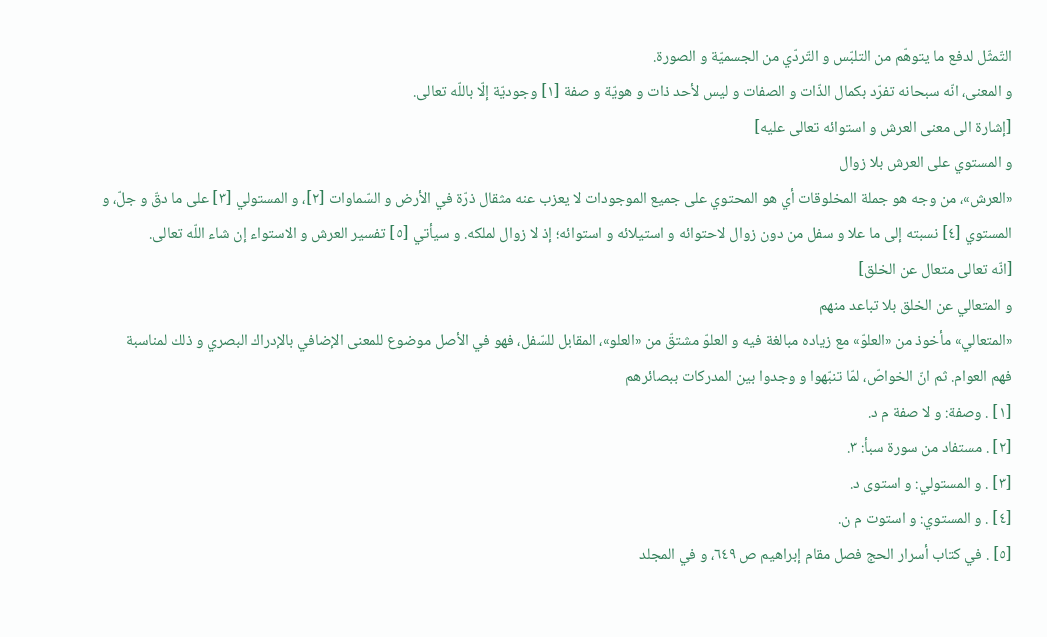التّمثّل لدفع ما يتوهّم من التلبّس و التّردّي من الجسميّة و الصورة.
و المعنى، انّه سبحانه تفرّد بكمال الذّات و الصفات و ليس لأحد ذات و هويّة و صفة [١] وجوديّة إلّا باللّه تعالى.
[إشارة الى معنى العرش و استوائه تعالى عليه]
و المستوي على العرش بلا زوال
«العرش»، من وجه هو جملة المخلوقات أي هو المحتوي على جميع الموجودات لا يعزب عنه مثقال ذرّة في الأرض و السّماوات [٢]، و المستولي [٣] على ما دقّ و جلّ، و المستوي [٤] نسبته إلى ما علا و سفل من دون زوال لاحتوائه و استيلائه و استوائه؛ إذ لا زوال لملكه. و سيأتي [٥] تفسير العرش و الاستواء إن شاء اللّه تعالى.
[انّه تعالى متعال عن الخلق]
و المتعالي عن الخلق بلا تباعد منهم
«المتعالي» مأخوذ من «العلوّ» مع زياده مبالغة فيه و العلوّ مشتقّ من «العلو»، المقابل للسّفل، فهو في الأصل موضوع للمعنى الإضافي بالإدراك البصري و ذلك لمناسبة فهم العوام. ثم انّ الخواصّ، لمّا تنبّهوا و وجدوا بين المدركات ببصائرهم
[١] . وصفة: و لا صفة م د.
[٢] . مستفاد من سورة سبأ: ٣.
[٣] . و المستولي: و استوى د.
[٤] . و المستوي: و استوت م ن.
[٥] . في كتاب أسرار الحج فصل مقام إبراهيم ص ٦٤٩، و في المجلد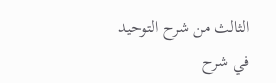الثالث من شرح التوحيد في شرح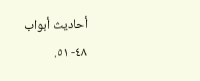أحاديث أبواب ٤٨- ٥١.